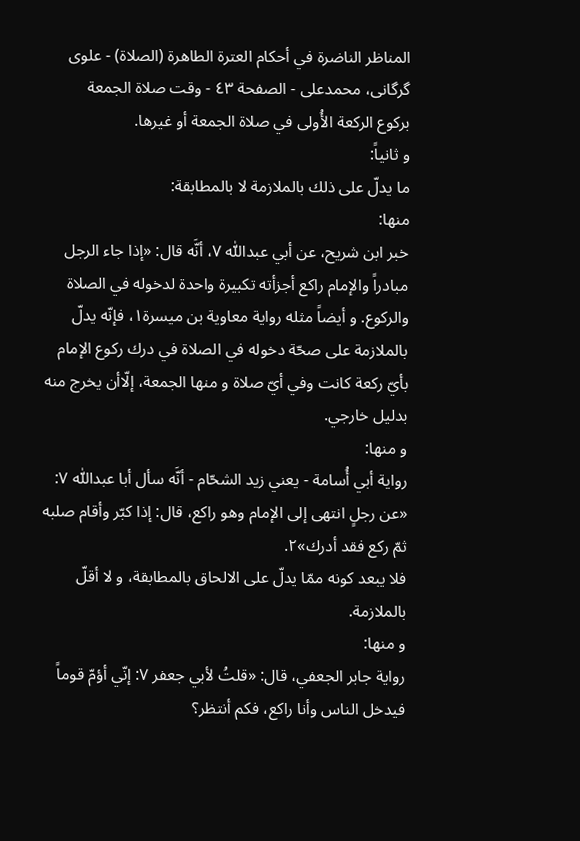المناظر الناضرة في أحکام العترة الطاهرة (الصلاة) - علوی گرگانی، محمدعلی - الصفحة ٤٣ - وقت صلاة الجمعة
بركوع الركعة الأُولى في صلاة الجمعة أو غيرها.
و ثانياً:
ما يدلّ على ذلك بالملازمة لا بالمطابقة:
منها:
خبر ابن شريح، عن أبي عبداللّٰه ٧، أنَّه قال: «إذا جاء الرجل مبادراً والإمام راكع أجزأته تكبيرة واحدة لدخوله في الصلاة والركوع. و أيضاً مثله رواية معاوية بن ميسرة١، فإنّه يدلّ بالملازمة على صحّة دخوله في الصلاة في درك ركوع الإمام بأيّ ركعة كانت وفي أيّ صلاة و منها الجمعة، إلّاأن يخرج منه بدليل خارجي.
و منها:
رواية أبي أُسامة - يعني زيد الشحّام - أنَّه سأل أبا عبداللّٰه ٧: «عن رجلٍ انتهى إلى الإمام وهو راكع، قال: إذا كبّر وأقام صلبه ثمّ ركع فقد أدرك»٢.
فلا يبعد كونه ممّا يدلّ على الالحاق بالمطابقة، و لا أقلّ بالملازمة.
و منها:
رواية جابر الجعفي، قال: «قلتُ لأبي جعفر ٧: إنّي أؤمّ قوماً فيدخل الناس وأنا راكع، فكم أنتظر؟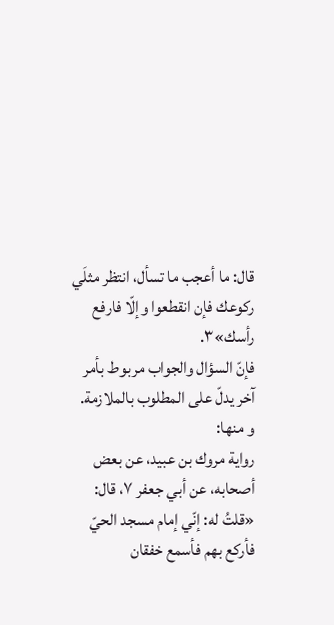قال: ما أعجب ما تسأل، انتظر مثلَي ركوعك فإن انقطعوا وإلّا فارفع رأسك»٣.
فإنّ السؤال والجواب مربوط بأمر آخر يدلّ على المطلوب بالملازمة.
و منها:
رواية مروك بن عبيد، عن بعض أصحابه، عن أبي جعفر ٧، قال:
«قلتُ له: إنّي إمام مسجد الحيّ فأركع بهم فأسمع خفقان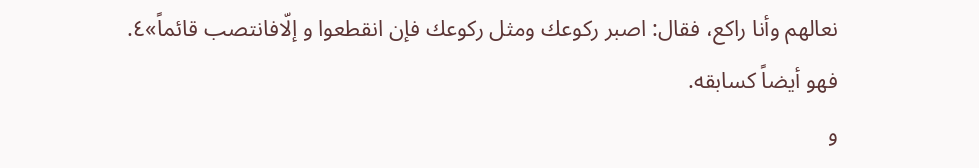نعالهم وأنا راكع، فقال: اصبر ركوعك ومثل ركوعك فإن انقطعوا و إلّافانتصب قائماً»٤.
فهو أيضاً كسابقه.
و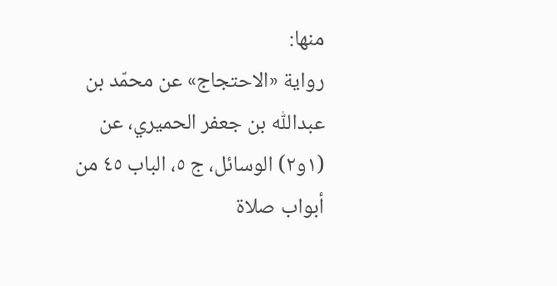منها:
رواية «الاحتجاج» عن محمّد بن عبداللّٰه بن جعفر الحميري، عن
(١و٢) الوسائل، ج ٥، الباب ٤٥ من أبواب صلاة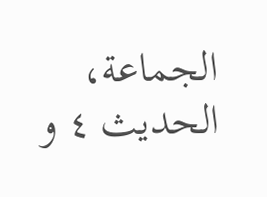الجماعة، الحديث ٤ و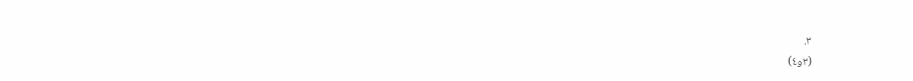٣.
(٣و٤)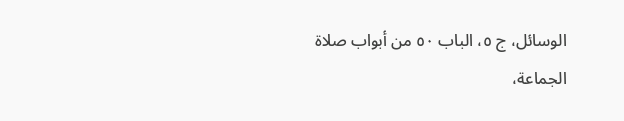الوسائل، ج ٥، الباب ٥٠ من أبواب صلاة الجماعة،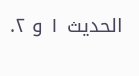الحديث ١ و ٢.